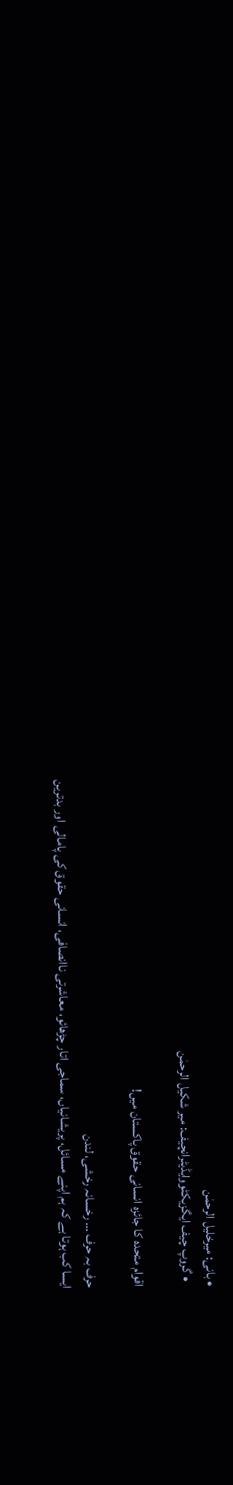• بانی: میرخلیل الرحمٰن
  • گروپ چیف ایگزیکٹووایڈیٹرانچیف: میر شکیل الرحمٰن

اقوام متحدہ کا جائزہ انسانی حقوق پاکستان میں!

حرف بہ حرف … رخسانہ رخشی، لندن
ایسا کب ہوتا ہے کہ ہم اپنے مسائل، پریشانیاں، سماجی اتار چڑھائو، معاشرتی ناانصافی، انسانی حقوق کی پامالی اور بدترین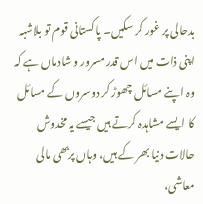بدحالی پر غور کر سکیں۔ پاکستانی قوم تو بلاشبہ اپنی ذات میں اس قدر مسرور و شادماں ہے کہ وہ اپنے مسائل چھوڑ کر دوسروں کے مسائل کا ایسے مشاہدہ کرتے ہیں جیسے یہ مخدوش حالات دنیا بھر کے ہیں، وہاں پربھی مالی معاشی،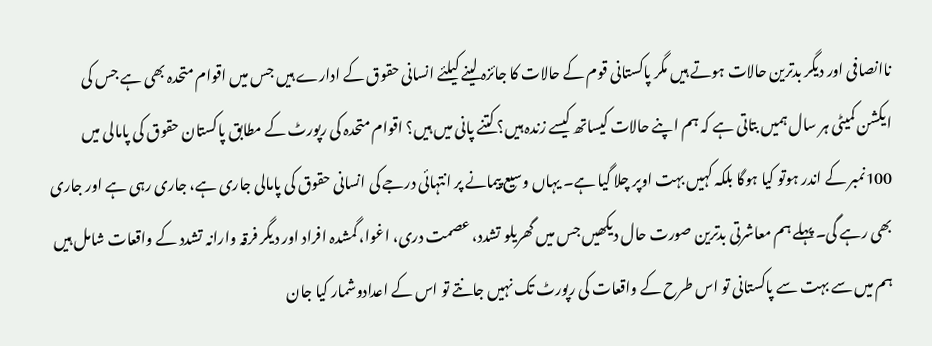ناانصافی اور دیگر بدترین حالات ہوتے ہیں مگر پاکستانی قوم کے حالات کا جائزہ لینے کیلئے انسانی حقوق کے ادارے ہیں جس میں اقوام متحدہ بھی ہے جس کی ایکشن کمیٹی ہر سال ہمیں بتاتی ہے کہ ہم اپنے حالات کیساتھ کیسے زندہ ہیں؟ کتنے پانی میں ہیں؟ اقوام متحدہ کی رپورٹ کے مطابق پاکستان حقوق کی پامالی میں 100نمبر کے اندر ہوتو کیا ہوگا بلکہ کہیں بہت اوپر چلا گیا ہے۔ یہاں وسیع پیمانے پر انتہائی درجے کی انسانی حقوق کی پامالی جاری ہے، جاری رہی ہے اور جاری بھی رہے گی۔ پہلے ہم معاشرتی بدترین صورت حال دیکھیں جس میں گھریلو تشدد، عصمت دری، اغوا، گمشدہ افراد اور دیگر فرقہ وارانہ تشدد کے واقعات شامل ہیں ہم میں سے بہت سے پاکستانی تو اس طرح کے واقعات کی رپورٹ تک نہیں جانتے تو اس کے اعدادوشمار کیا جان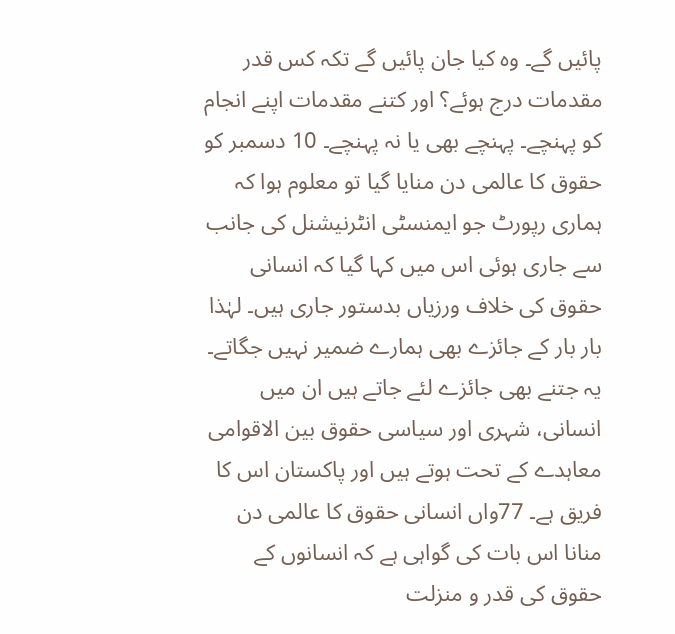پائیں گے۔ وہ کیا جان پائیں گے تکہ کس قدر مقدمات درج ہوئے؟ اور کتنے مقدمات اپنے انجام کو پہنچے۔ پہنچے بھی یا نہ پہنچے۔ 10 دسمبر کو حقوق کا عالمی دن منایا گیا تو معلوم ہوا کہ ہماری رپورٹ جو ایمنسٹی انٹرنیشنل کی جانب سے جاری ہوئی اس میں کہا گیا کہ انسانی حقوق کی خلاف ورزیاں بدستور جاری ہیں۔ لہٰذا بار بار کے جائزے بھی ہمارے ضمیر نہیں جگاتے۔ یہ جتنے بھی جائزے لئے جاتے ہیں ان میں انسانی، شہری اور سیاسی حقوق بین الاقوامی معاہدے کے تحت ہوتے ہیں اور پاکستان اس کا فریق ہے۔ 77واں انسانی حقوق کا عالمی دن منانا اس بات کی گواہی ہے کہ انسانوں کے حقوق کی قدر و منزلت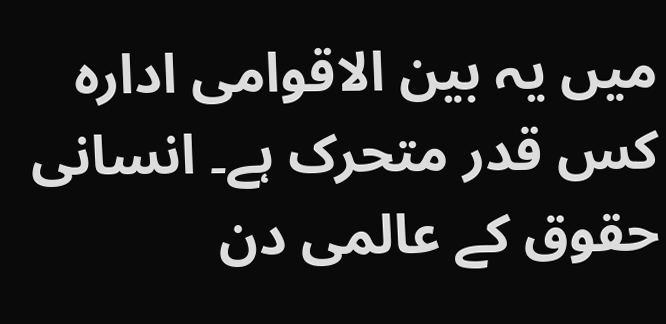میں یہ بین الاقوامی ادارہ کس قدر متحرک ہے۔ انسانی حقوق کے عالمی دن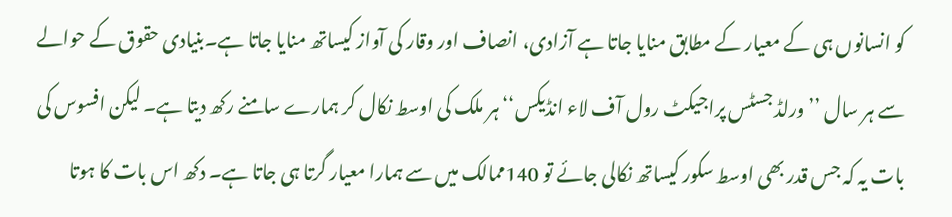کو انسانوں ہی کے معیار کے مطابق منایا جاتا ہے آزادی، انصاف اور وقار کی آواز کیساتھ منایا جاتا ہے۔بنیادی حقوق کے حوالے سے ہر سال ’’ورلڈ جسٹس پراجیکٹ رول آف لاء انڈیکس‘‘ ہر ملک کی اوسط نکال کر ہمارے سامنے رکھ دیتا ہے۔ لیکن افسوس کی بات یہ کہ جس قدر بھی اوسط سکور کیساتھ نکالی جائے تو 140ممالک میں سے ہمارا معیار گرتا ہی جاتا ہے۔ دکھ اس بات کا ہوتا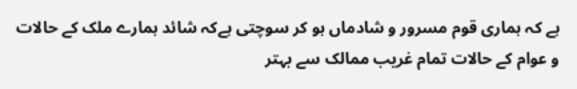ہے کہ ہماری قوم مسرور و شادماں ہو کر سوچتی ہےکہ شائد ہمارے ملک کے حالات و عوام کے حالات تمام غریب ممالک سے بہتر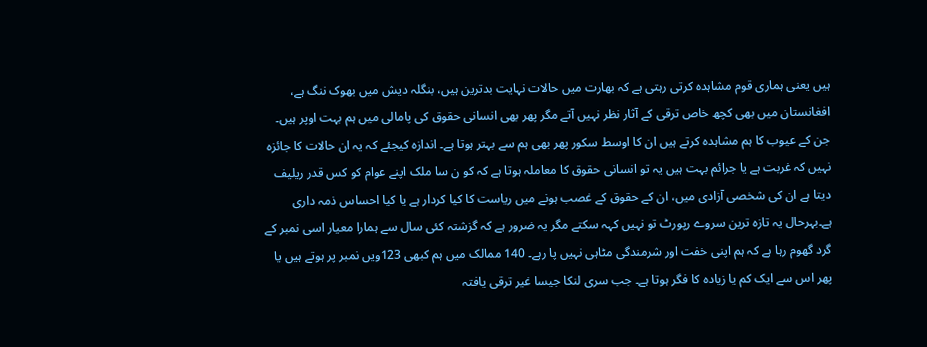ہیں یعنی ہماری قوم مشاہدہ کرتی رہتی ہے کہ بھارت میں حالات نہایت بدترین ہیں، بنگلہ دیش میں بھوک ننگ ہے، افغانستان میں بھی کچھ خاص ترقی کے آثار نظر نہیں آتے مگر پھر بھی انسانی حقوق کی پامالی میں ہم بہت اوپر ہیں۔ جن کے عیوب کا ہم مشاہدہ کرتے ہیں ان کا اوسط سکور پھر بھی ہم سے بہتر ہوتا ہے۔ اندازہ کیجئے کہ یہ ان حالات کا جائزہ نہیں کہ غربت ہے یا جرائم بہت ہیں یہ تو انسانی حقوق کا معاملہ ہوتا ہے کہ کو ن سا ملک اپنے عوام کو کس قدر ریلیف دیتا ہے ان کی شخصی آزادی میں، ان کے حقوق کے غصب ہونے میں ریاست کا کیا کردار ہے یا کیا احساس ذمہ داری ہے۔بہرحال یہ تازہ ترین سروے رپورٹ تو نہیں کہہ سکتے مگر یہ ضرور ہے کہ گزشتہ کئی سال سے ہمارا معیار اسی نمبر کے گرد گھوم رہا ہے کہ ہم اپنی خفت اور شرمندگی مٹاہی نہیں پا رہے۔ 140 ممالک میں ہم کبھی 123ویں نمبر پر ہوتے ہیں یا پھر اس سے ایک کم یا زیادہ کا فگر ہوتا ہے۔ جب سری لنکا جیسا غیر ترقی یافتہ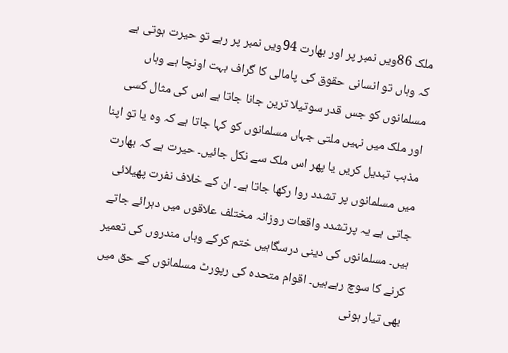ملک 86ویں نمبر پر اور بھارت 94ویں نمبر پر رہے تو حیرت ہوتی ہے کہ وہاں تو انسانی حقوق کی پامالی کا گراف بہت اونچا ہے وہاں مسلمانوں کو جس قدر سوتیلا ترین جانا جاتا ہے اس کی مثال کسی اور ملک میں نہیں ملتی جہاں مسلمانوں کو کہا جاتا ہے کہ وہ یا تو اپنا مذہب تبدیل کریں یا پھر اس ملک سے نکل جائیں۔ حیرت ہے کہ بھارت میں مسلمانوں پر تشدد روا رکھا جاتا ہے۔ ان کے خلاف نفرت پھیلائی جاتی ہے یہ پرتشدد واقعات روزانہ مختلف علاقوں میں دہرائے جاتے ہیں۔ مسلمانوں کی دینی درسگاہیں ختم کرکے وہاں مندروں کی تعمیر کرنے کا سوچ رہےہیں۔ اقوام متحدہ کی رپورٹ مسلمانوں کے حق میں بھی تیار ہونی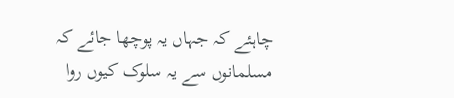چاہئے کہ جہاں یہ پوچھا جائے کہ مسلمانوں سے یہ سلوک کیوں روا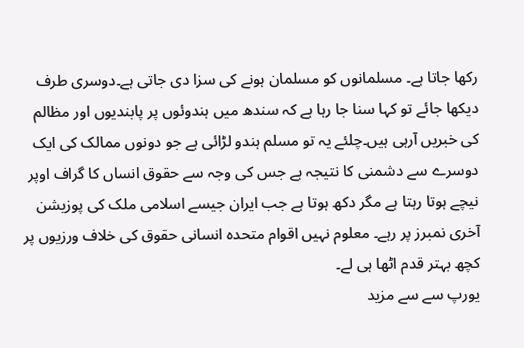رکھا جاتا ہے۔ مسلمانوں کو مسلمان ہونے کی سزا دی جاتی ہے۔دوسری طرف دیکھا جائے تو کہا سنا جا رہا ہے کہ سندھ میں ہندوئوں پر پابندیوں اور مظالم کی خبریں آرہی ہیں۔چلئے یہ تو مسلم ہندو لڑائی ہے جو دونوں ممالک کی ایک دوسرے سے دشمنی کا نتیجہ ہے جس کی وجہ سے حقوق انساں کا گراف اوپر نیچے ہوتا رہتا ہے مگر دکھ ہوتا ہے جب ایران جیسے اسلامی ملک کی پوزیشن آخری نمبرز پر رہے۔ معلوم نہیں اقوام متحدہ انسانی حقوق کی خلاف ورزیوں پر کچھ بہتر قدم اٹھا ہی لے۔
یورپ سے سے مزید